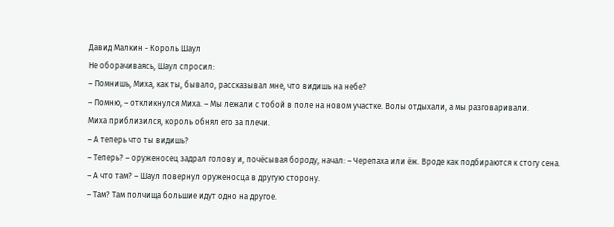Давид Малкин - Король Шаул
Не оборачиваясь, Шаул спросил:
– Помнишь, Миха, как ты, бывало, рассказывал мне, что видишь на небе?
– Помню, – откликнулся Миха. – Мы лежали с тобой в поле на новом участке. Волы отдыхали, а мы разговаривали.
Миха приблизился, король обнял его за плечи.
– А теперь что ты видишь?
– Теперь? – оруженосец задрал голову и, почёсывая бороду, начал: – Черепаха или ёж. Вроде как подбираются к стогу сена.
– А что там? – Шаул повернул оруженосца в другую сторону.
– Там? Там полчища большие идут одно на другое.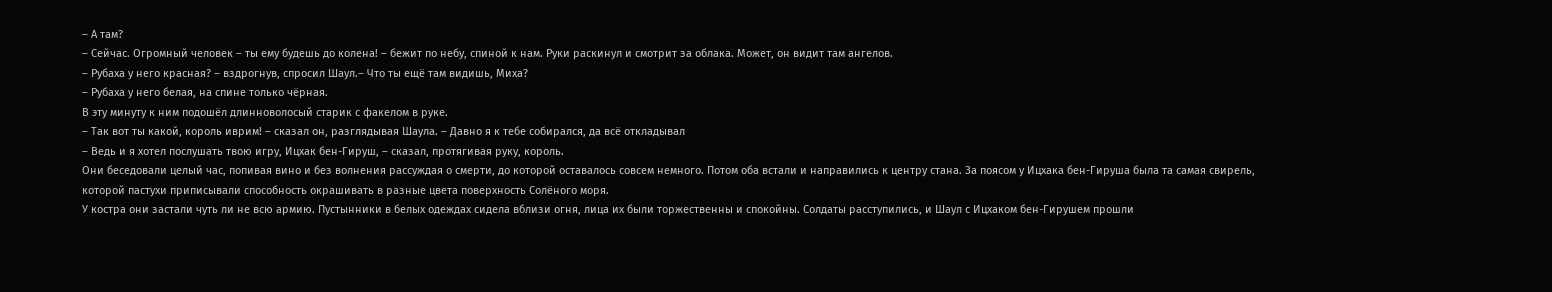– А там?
– Сейчас. Огромный человек – ты ему будешь до колена! – бежит по небу, спиной к нам. Руки раскинул и смотрит за облака. Может, он видит там ангелов.
– Рубаха у него красная? – вздрогнув, спросил Шаул.– Что ты ещё там видишь, Миха?
– Рубаха у него белая, на спине только чёрная.
В эту минуту к ним подошёл длинноволосый старик с факелом в руке.
– Так вот ты какой, король иврим! – сказал он, разглядывая Шаула. – Давно я к тебе собирался, да всё откладывал
– Ведь и я хотел послушать твою игру, Ицхак бен-Гируш, – сказал, протягивая руку, король.
Они беседовали целый час, попивая вино и без волнения рассуждая о смерти, до которой оставалось совсем немного. Потом оба встали и направились к центру стана. За поясом у Ицхака бен-Гируша была та самая свирель, которой пастухи приписывали способность окрашивать в разные цвета поверхность Солёного моря.
У костра они застали чуть ли не всю армию. Пустынники в белых одеждах сидела вблизи огня, лица их были торжественны и спокойны. Солдаты расступились, и Шаул с Ицхаком бен-Гирушем прошли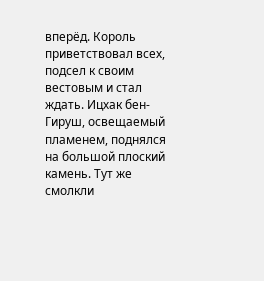вперёд. Король приветствовал всех, подсел к своим вестовым и стал ждать. Ицхак бен-Гируш, освещаемый пламенем, поднялся на большой плоский камень. Тут же смолкли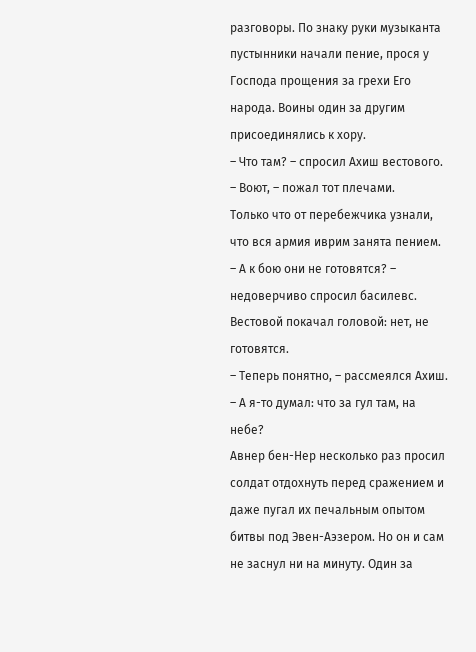разговоры. По знаку руки музыканта пустынники начали пение, прося у Господа прощения за грехи Его народа. Воины один за другим присоединялись к хору.
– Что там? – спросил Ахиш вестового.
– Воют, – пожал тот плечами.
Только что от перебежчика узнали, что вся армия иврим занята пением.
– А к бою они не готовятся? – недоверчиво спросил басилевс.
Вестовой покачал головой: нет, не готовятся.
– Теперь понятно, – рассмеялся Ахиш. – А я-то думал: что за гул там, на небе?
Авнер бен-Нер несколько раз просил солдат отдохнуть перед сражением и даже пугал их печальным опытом битвы под Эвен-Аэзером. Но он и сам не заснул ни на минуту. Один за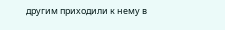другим приходили к нему в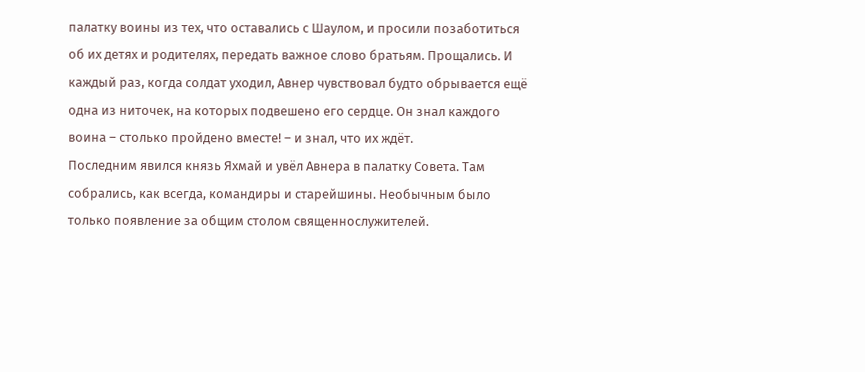палатку воины из тех, что оставались с Шаулом, и просили позаботиться об их детях и родителях, передать важное слово братьям. Прощались. И каждый раз, когда солдат уходил, Авнер чувствовал будто обрывается ещё одна из ниточек, на которых подвешено его сердце. Он знал каждого воина – столько пройдено вместе! – и знал, что их ждёт.
Последним явился князь Яхмай и увёл Авнера в палатку Совета. Там собрались, как всегда, командиры и старейшины. Необычным было только появление за общим столом священнослужителей.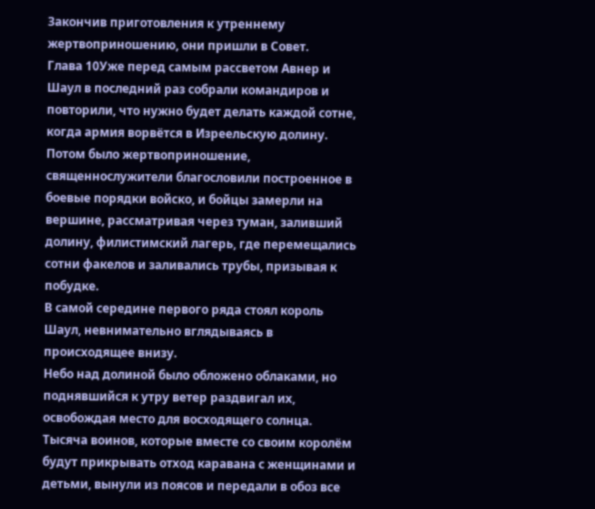Закончив приготовления к утреннему жертвоприношению, они пришли в Совет.
Глава 10Уже перед самым рассветом Авнер и Шаул в последний раз собрали командиров и повторили, что нужно будет делать каждой сотне, когда армия ворвётся в Изреельскую долину. Потом было жертвоприношение, священнослужители благословили построенное в боевые порядки войско, и бойцы замерли на вершине, рассматривая через туман, заливший долину, филистимский лагерь, где перемещались сотни факелов и заливались трубы, призывая к побудке.
В самой середине первого ряда стоял король Шаул, невнимательно вглядываясь в происходящее внизу.
Небо над долиной было обложено облаками, но поднявшийся к утру ветер раздвигал их, освобождая место для восходящего солнца.
Тысяча воинов, которые вместе со своим королём будут прикрывать отход каравана с женщинами и детьми, вынули из поясов и передали в обоз все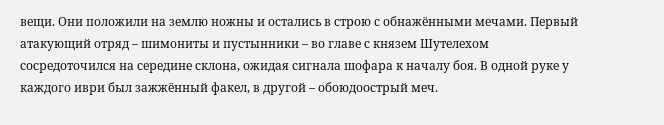вещи. Они положили на землю ножны и остались в строю с обнажёнными мечами. Первый атакующий отряд – шимониты и пустынники – во главе с князем Шутелехом сосредоточился на середине склона, ожидая сигнала шофара к началу боя. В одной руке у каждого иври был зажжённый факел, в другой – обоюдоострый меч.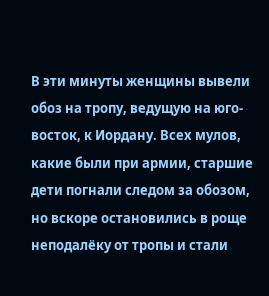В эти минуты женщины вывели обоз на тропу, ведущую на юго-восток, к Иордану. Всех мулов, какие были при армии, старшие дети погнали следом за обозом, но вскоре остановились в роще неподалёку от тропы и стали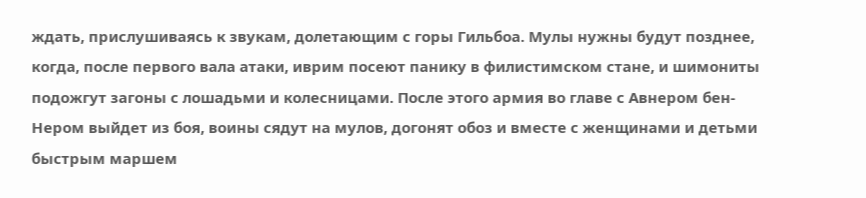ждать, прислушиваясь к звукам, долетающим с горы Гильбоа. Мулы нужны будут позднее, когда, после первого вала атаки, иврим посеют панику в филистимском стане, и шимониты подожгут загоны с лошадьми и колесницами. После этого армия во главе с Авнером бен-Нером выйдет из боя, воины сядут на мулов, догонят обоз и вместе с женщинами и детьми быстрым маршем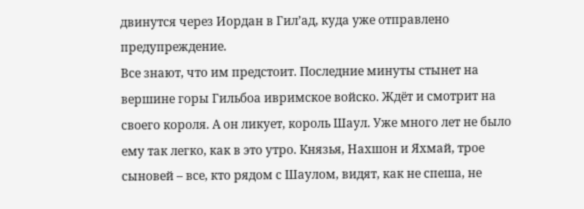двинутся через Иордан в Гил’ад, куда уже отправлено предупреждение.
Все знают, что им предстоит. Последние минуты стынет на вершине горы Гильбоа ивримское войско. Ждёт и смотрит на своего короля. А он ликует, король Шаул. Уже много лет не было ему так легко, как в это утро. Князья, Нахшон и Яхмай, трое сыновей – все, кто рядом с Шаулом, видят, как не спеша, не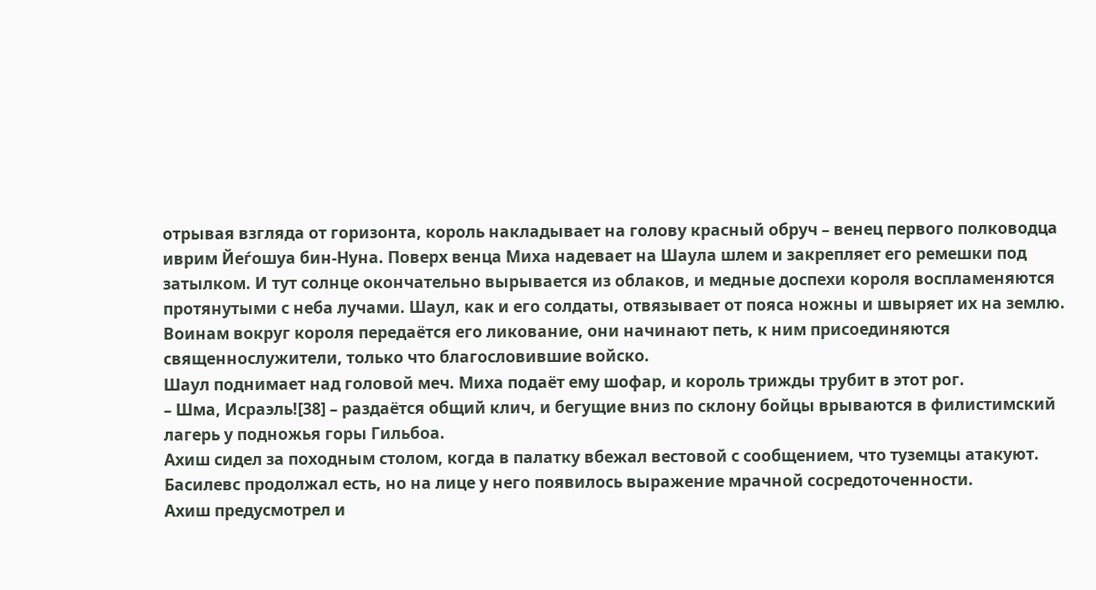отрывая взгляда от горизонта, король накладывает на голову красный обруч – венец первого полководца иврим Йеѓошуа бин-Нуна. Поверх венца Миха надевает на Шаула шлем и закрепляет его ремешки под затылком. И тут солнце окончательно вырывается из облаков, и медные доспехи короля воспламеняются протянутыми с неба лучами. Шаул, как и его солдаты, отвязывает от пояса ножны и швыряет их на землю. Воинам вокруг короля передаётся его ликование, они начинают петь, к ним присоединяются священнослужители, только что благословившие войско.
Шаул поднимает над головой меч. Миха подаёт ему шофар, и король трижды трубит в этот рог.
– Шма, Исраэль![38] – раздаётся общий клич, и бегущие вниз по склону бойцы врываются в филистимский лагерь у подножья горы Гильбоа.
Ахиш сидел за походным столом, когда в палатку вбежал вестовой с сообщением, что туземцы атакуют. Басилевс продолжал есть, но на лице у него появилось выражение мрачной сосредоточенности.
Ахиш предусмотрел и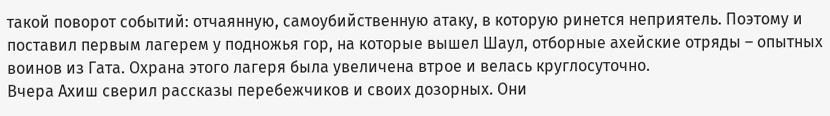такой поворот событий: отчаянную, самоубийственную атаку, в которую ринется неприятель. Поэтому и поставил первым лагерем у подножья гор, на которые вышел Шаул, отборные ахейские отряды – опытных воинов из Гата. Охрана этого лагеря была увеличена втрое и велась круглосуточно.
Вчера Ахиш сверил рассказы перебежчиков и своих дозорных. Они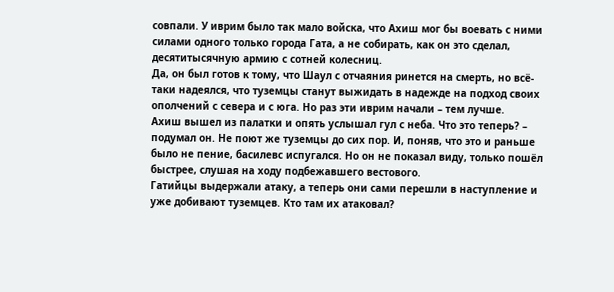совпали. У иврим было так мало войска, что Ахиш мог бы воевать с ними силами одного только города Гата, а не собирать, как он это сделал, десятитысячную армию с сотней колесниц.
Да, он был готов к тому, что Шаул с отчаяния ринется на смерть, но всё-таки надеялся, что туземцы станут выжидать в надежде на подход своих ополчений с севера и с юга. Но раз эти иврим начали – тем лучше.
Ахиш вышел из палатки и опять услышал гул с неба. Что это теперь? – подумал он. Не поют же туземцы до сих пор. И, поняв, что это и раньше было не пение, басилевс испугался. Но он не показал виду, только пошёл быстрее, слушая на ходу подбежавшего вестового.
Гатийцы выдержали атаку, а теперь они сами перешли в наступление и уже добивают туземцев. Кто там их атаковал?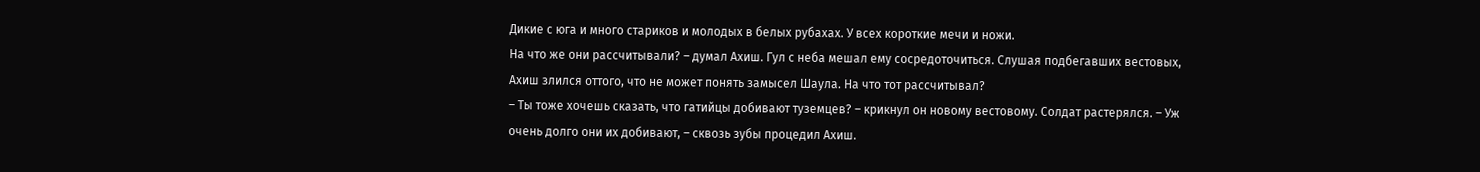Дикие с юга и много стариков и молодых в белых рубахах. У всех короткие мечи и ножи.
На что же они рассчитывали? – думал Ахиш. Гул с неба мешал ему сосредоточиться. Слушая подбегавших вестовых, Ахиш злился оттого, что не может понять замысел Шаула. На что тот рассчитывал?
– Ты тоже хочешь сказать, что гатийцы добивают туземцев? – крикнул он новому вестовому. Солдат растерялся. – Уж очень долго они их добивают, – сквозь зубы процедил Ахиш.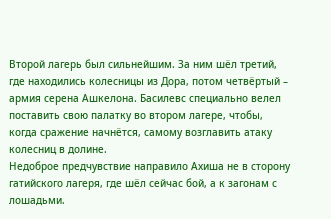Второй лагерь был сильнейшим. За ним шёл третий, где находились колесницы из Дора, потом четвёртый – армия серена Ашкелона. Басилевс специально велел поставить свою палатку во втором лагере, чтобы, когда сражение начнётся, самому возглавить атаку колесниц в долине.
Недоброе предчувствие направило Ахиша не в сторону гатийского лагеря, где шёл сейчас бой, а к загонам с лошадьми.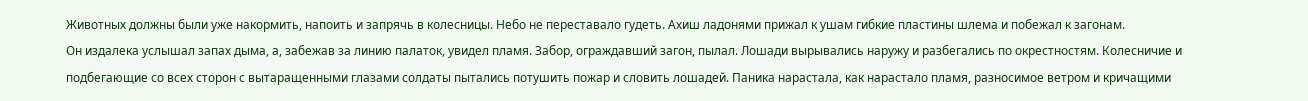Животных должны были уже накормить, напоить и запрячь в колесницы. Небо не переставало гудеть. Ахиш ладонями прижал к ушам гибкие пластины шлема и побежал к загонам.
Он издалека услышал запах дыма, а, забежав за линию палаток, увидел пламя. Забор, ограждавший загон, пылал. Лошади вырывались наружу и разбегались по окрестностям. Колесничие и подбегающие со всех сторон с вытаращенными глазами солдаты пытались потушить пожар и словить лошадей. Паника нарастала, как нарастало пламя, разносимое ветром и кричащими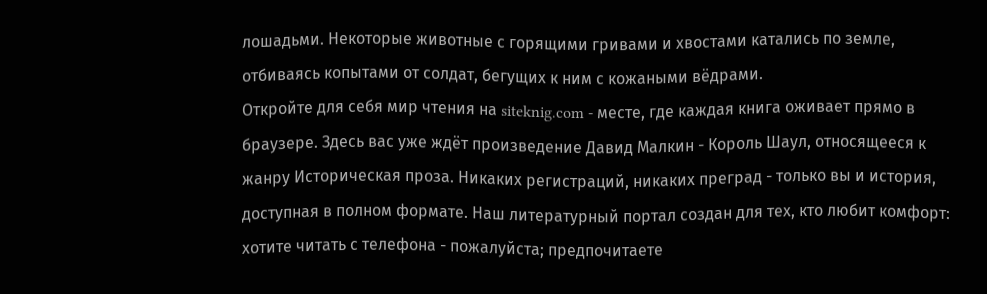лошадьми. Некоторые животные с горящими гривами и хвостами катались по земле, отбиваясь копытами от солдат, бегущих к ним с кожаными вёдрами.
Откройте для себя мир чтения на siteknig.com - месте, где каждая книга оживает прямо в браузере. Здесь вас уже ждёт произведение Давид Малкин - Король Шаул, относящееся к жанру Историческая проза. Никаких регистраций, никаких преград - только вы и история, доступная в полном формате. Наш литературный портал создан для тех, кто любит комфорт: хотите читать с телефона - пожалуйста; предпочитаете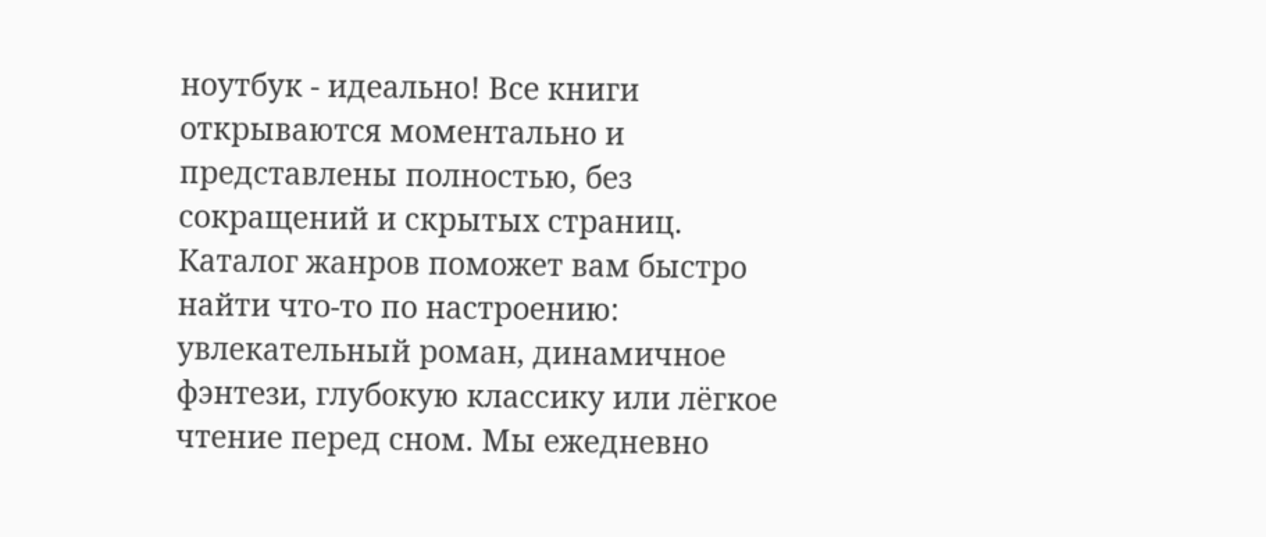ноутбук - идеально! Все книги открываются моментально и представлены полностью, без сокращений и скрытых страниц. Каталог жанров поможет вам быстро найти что-то по настроению: увлекательный роман, динамичное фэнтези, глубокую классику или лёгкое чтение перед сном. Мы ежедневно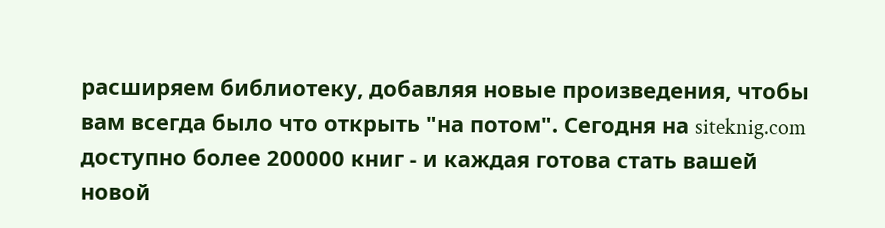расширяем библиотеку, добавляя новые произведения, чтобы вам всегда было что открыть "на потом". Сегодня на siteknig.com доступно более 200000 книг - и каждая готова стать вашей новой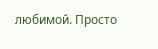любимой. Просто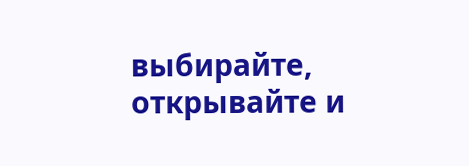выбирайте, открывайте и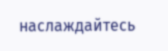наслаждайтесь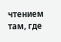чтением там, где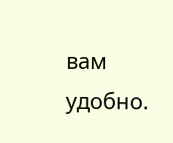вам удобно.